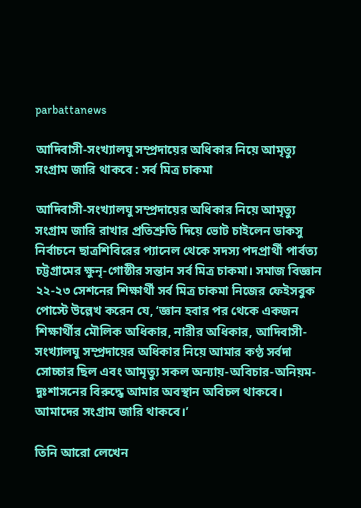parbattanews

আদিবাসী-সংখ্যালঘু সম্প্রদায়ের অধিকার নিয়ে আমৃত্যু সংগ্রাম জারি থাকবে : সর্ব মিত্র চাকমা

আদিবাসী-সংখ্যালঘু সম্প্রদায়ের অধিকার নিয়ে আমৃত্যু সংগ্রাম জারি রাখার প্রতিশ্রুতি দিয়ে ভোট চাইলেন ডাকসু নির্বাচনে ছাত্রশিবিরের প্যানেল থেকে সদস্য পদপ্রার্থী পার্বত্য চট্টগ্রামের ক্ষুনৃ-গোষ্ঠীর সন্তান সর্ব মিত্র চাকমা। সমাজ বিজ্ঞান ২২-২৩ সেশনের শিক্ষার্থী সর্ব মিত্র চাকমা নিজের ফেইসবুক পোস্টে উল্লেখ করেন যে, ‘জ্ঞান হবার পর থেকে একজন শিক্ষার্থীর মৌলিক অধিকার, নারীর অধিকার, আদিবাসী-সংখ্যালঘু সম্প্রদায়ের অধিকার নিয়ে আমার কণ্ঠ সর্বদা সোচ্চার ছিল এবং আমৃত্যু সকল অন্যায়-অবিচার-অনিয়ম-দুঃশাসনের বিরুদ্ধে আমার অবস্থান অবিচল থাকবে। আমাদের সংগ্রাম জারি থাকবে।’

তিনি আরো লেখেন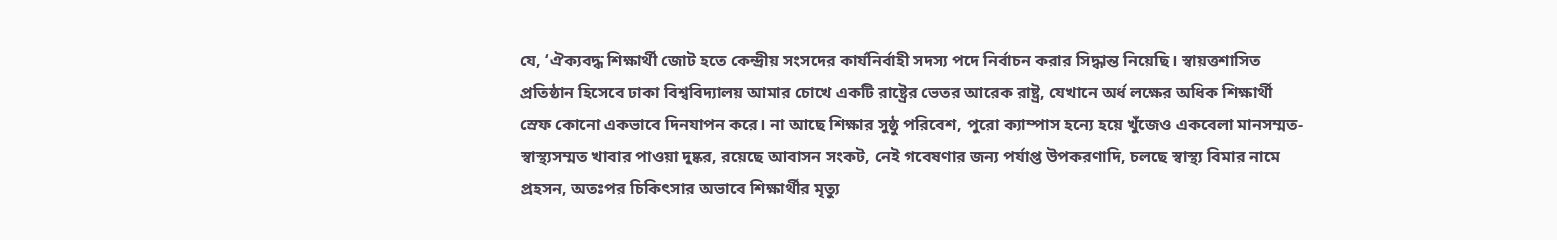যে, ‘ঐক্যবদ্ধ শিক্ষার্থী জোট হতে কেন্দ্রীয় সংসদের কার্যনির্বাহী সদস্য পদে নির্বাচন করার সিদ্ধান্ত নিয়েছি। স্বায়ত্তশাসিত প্রতিষ্ঠান হিসেবে ঢাকা বিশ্ববিদ্যালয় আমার চোখে একটি রাষ্ট্রের ভেতর আরেক রাষ্ট্র, যেখানে অর্ধ লক্ষের অধিক শিক্ষার্থী স্রেফ কোনো একভাবে দিনযাপন করে। না আছে শিক্ষার সুষ্ঠু পরিবেশ, পুরো ক্যাম্পাস হন্যে হয়ে খুঁজেও একবেলা মানসম্মত-স্বাস্থ্যসম্মত খাবার পাওয়া দুষ্কর, রয়েছে আবাসন সংকট, নেই গবেষণার জন্য পর্যাপ্ত উপকরণাদি, চলছে স্বাস্থ্য বিমার নামে প্রহসন, অতঃপর চিকিৎসার অভাবে শিক্ষার্থীর মৃত্যু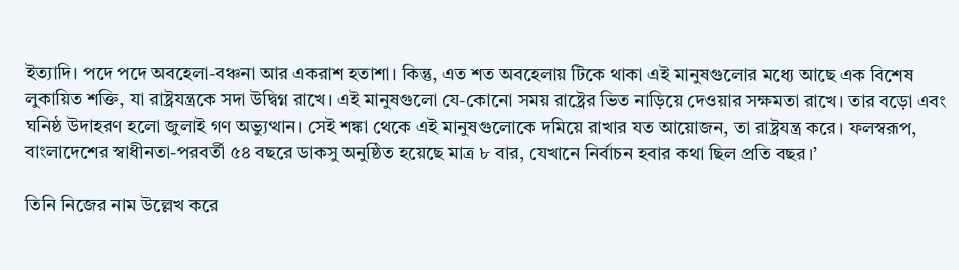ইত্যাদি। পদে পদে অবহেলা-বঞ্চনা আর একরাশ হতাশা। কিন্তু, এত শত অবহেলায় টিকে থাকা এই মানুষগুলোর মধ্যে আছে এক বিশেষ লুকায়িত শক্তি, যা রাষ্ট্রযন্ত্রকে সদা উদ্বিগ্ন রাখে। এই মানুষগুলো যে-কোনো সময় রাষ্ট্রের ভিত নাড়িয়ে দেওয়ার সক্ষমতা রাখে। তার বড়ো এবং ঘনিষ্ঠ উদাহরণ হলো জুলাই গণ অভ্যুত্থান। সেই শঙ্কা থেকে এই মানুষগুলোকে দমিয়ে রাখার যত আয়োজন, তা রাষ্ট্রযন্ত্র করে। ফলস্বরূপ, বাংলাদেশের স্বাধীনতা-পরবর্তী ৫৪ বছরে ডাকসু অনুষ্ঠিত হয়েছে মাত্র ৮ বার, যেখানে নির্বাচন হবার কথা ছিল প্রতি বছর।’

তিনি নিজের নাম উল্লেখ করে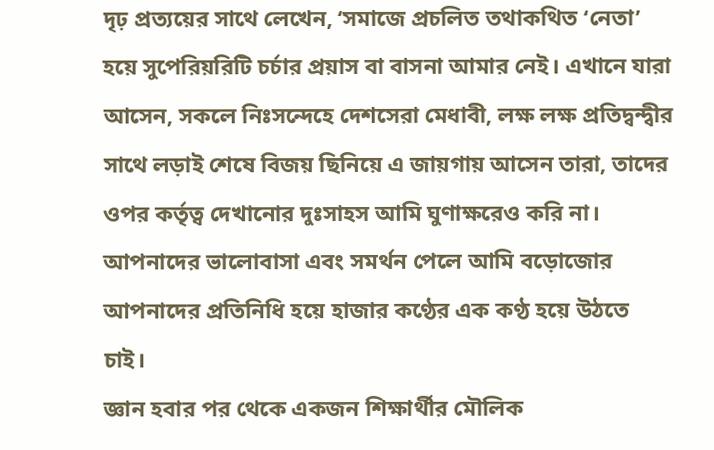দৃঢ় প্রত্যয়ের সাথে লেখেন, ‘সমাজে প্রচলিত তথাকথিত ‘নেতা’ হয়ে সুপেরিয়রিটি চর্চার প্রয়াস বা বাসনা আমার নেই। এখানে যারা আসেন, সকলে নিঃসন্দেহে দেশসেরা মেধাবী, লক্ষ লক্ষ প্রতিদ্বন্দ্বীর সাথে লড়াই শেষে বিজয় ছিনিয়ে এ জায়গায় আসেন তারা, তাদের ওপর কর্তৃত্ব দেখানোর দুঃসাহস আমি ঘুণাক্ষরেও করি না। আপনাদের ভালোবাসা এবং সমর্থন পেলে আমি বড়োজোর আপনাদের প্রতিনিধি হয়ে হাজার কণ্ঠের এক কণ্ঠ হয়ে উঠতে চাই।
জ্ঞান হবার পর থেকে একজন শিক্ষার্থীর মৌলিক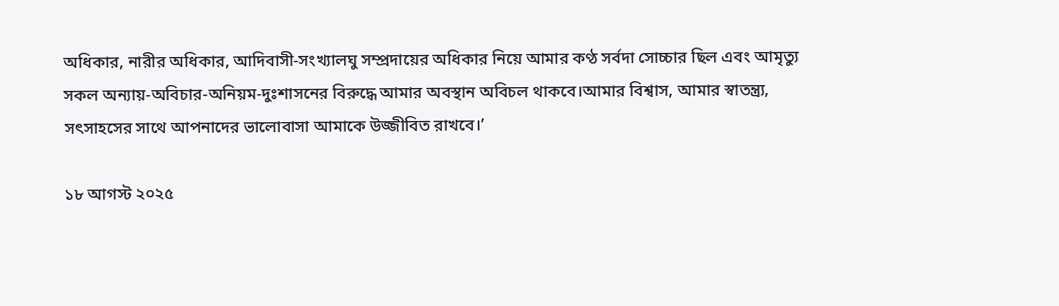অধিকার, নারীর অধিকার, আদিবাসী-সংখ্যালঘু সম্প্রদায়ের অধিকার নিয়ে আমার কণ্ঠ সর্বদা সোচ্চার ছিল এবং আমৃত্যু সকল অন্যায়-অবিচার-অনিয়ম-দুঃশাসনের বিরুদ্ধে আমার অবস্থান অবিচল থাকবে।আমার বিশ্বাস, আমার স্বাতন্ত্র্য, সৎসাহসের সাথে আপনাদের ভালোবাসা আমাকে উজ্জীবিত রাখবে।’

১৮ আগস্ট ২০২৫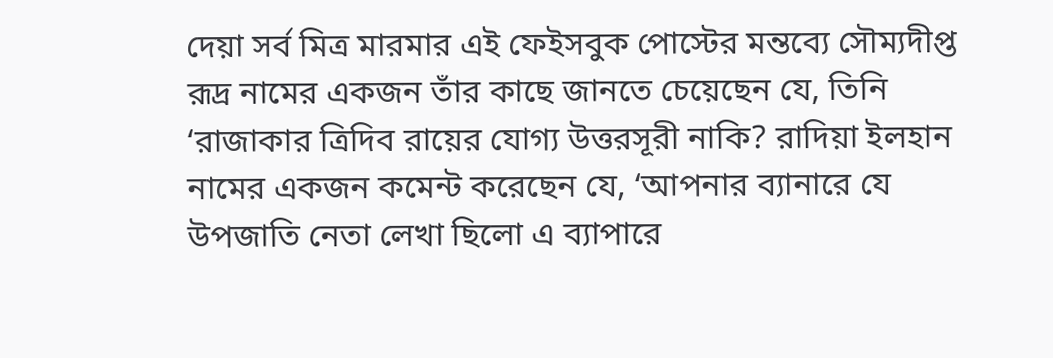দেয়া সর্ব মিত্র মারমার এই ফেইসবুক পোস্টের মন্তব্যে সৌম্যদীপ্ত রূদ্র নামের একজন তাঁর কাছে জানতে চেয়েছেন যে, তিনি ‘রাজাকার ত্রিদিব রায়ের যোগ্য উত্তরসূরী নাকি? রাদিয়া ইলহান নামের একজন কমেন্ট করেছেন যে, ‘আপনার ব্যানারে যে উপজাতি নেতা লেখা ছিলো এ ব্যাপারে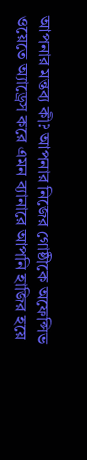আপনার মন্তব্য কী? আপনার নিজের গোষ্ঠীকে অফেন্সিভ ওয়েতে অ্যাড্রেস করে এমন ব্যানারে আপনি হাজির হয়ে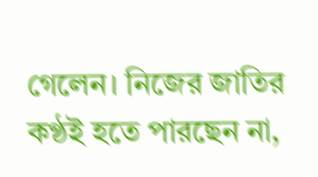গেলেন। নিজের জাতির কণ্ঠই হতে পারছেন না,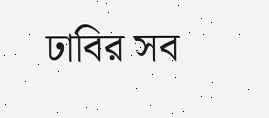ঢাবির সব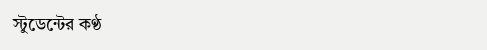স্টুডেন্টের কণ্ঠ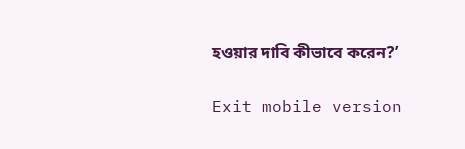হওয়ার দাবি কীভাবে করেন?’

Exit mobile version